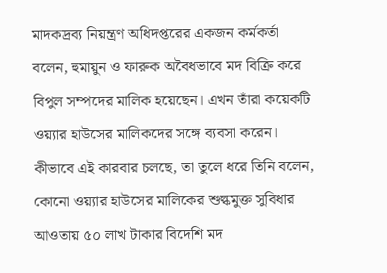মাদকদ্রব্য নিয়ন্ত্রণ অধিদপ্তরের একজন কর্মকর্তা বলেন, হুমায়ুন ও ফারুক অবৈধভাবে মদ বিক্রি করে বিপুল সম্পদের মালিক হয়েছেন। এখন তাঁরা কয়েকটি ওয়্যার হাউসের মালিকদের সঙ্গে ব্যবসা করেন। কীভাবে এই কারবার চলছে, তা তুলে ধরে তিনি বলেন, কোনো ওয়্যার হাউসের মালিকের শুল্কমুক্ত সুবিধার আওতায় ৫০ লাখ টাকার বিদেশি মদ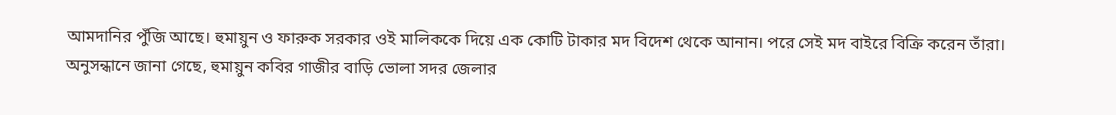আমদানির পুঁজি আছে। হুমায়ুন ও ফারুক সরকার ওই মালিককে দিয়ে এক কোটি টাকার মদ বিদেশ থেকে আনান। পরে সেই মদ বাইরে বিক্রি করেন তাঁরা।
অনুসন্ধানে জানা গেছে, হুমায়ুন কবির গাজীর বাড়ি ভোলা সদর জেলার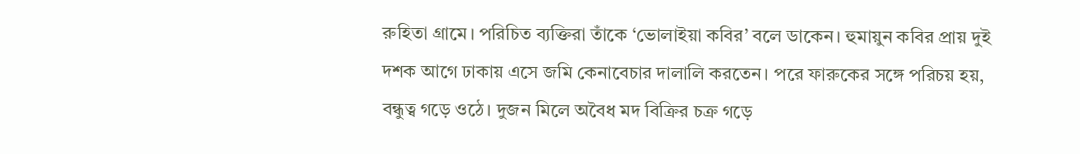রুহিতা গ্রামে। পরিচিত ব্যক্তিরা তাঁকে ‘ভোলাইয়া কবির’ বলে ডাকেন। হুমায়ুন কবির প্রায় দুই দশক আগে ঢাকায় এসে জমি কেনাবেচার দালালি করতেন। পরে ফারুকের সঙ্গে পরিচয় হয়, বন্ধুত্ব গড়ে ওঠে। দুজন মিলে অবৈধ মদ বিক্রির চক্র গড়ে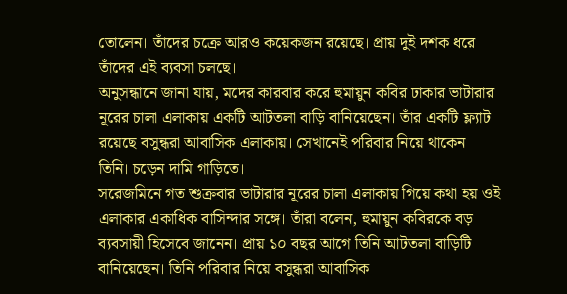তোলেন। তাঁদের চক্রে আরও কয়েকজন রয়েছে। প্রায় দুই দশক ধরে তাঁদের এই ব্যবসা চলছে।
অনুসন্ধানে জানা যায়, মদের কারবার করে হুমায়ুন কবির ঢাকার ভাটারার নূরের চালা এলাকায় একটি আটতলা বাড়ি বানিয়েছেন। তাঁর একটি ফ্ল্যাট রয়েছে বসুন্ধরা আবাসিক এলাকায়। সেখানেই পরিবার নিয়ে থাকেন তিনি। চড়েন দামি গাড়িতে।
সরেজমিনে গত শুক্রবার ভাটারার নূরের চালা এলাকায় গিয়ে কথা হয় ওই এলাকার একাধিক বাসিন্দার সঙ্গে। তাঁরা বলেন, হুমায়ুন কবিরকে বড় ব্যবসায়ী হিসেবে জানেন। প্রায় ১০ বছর আগে তিনি আটতলা বাড়িটি বানিয়েছেন। তিনি পরিবার নিয়ে বসুন্ধরা আবাসিক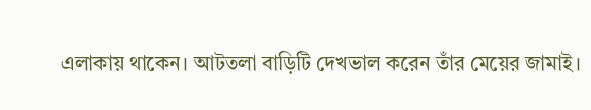এলাকায় থাকেন। আটতলা বাড়িটি দেখভাল করেন তাঁর মেয়ের জামাই।